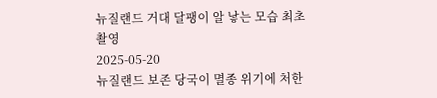뉴질랜드 거대 달팽이 알 낳는 모습 최초 촬영
2025-05-20
뉴질랜드 보존 당국이 멸종 위기에 처한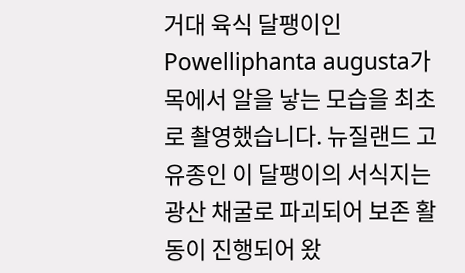거대 육식 달팽이인 Powelliphanta augusta가 목에서 알을 낳는 모습을 최초로 촬영했습니다. 뉴질랜드 고유종인 이 달팽이의 서식지는 광산 채굴로 파괴되어 보존 활동이 진행되어 왔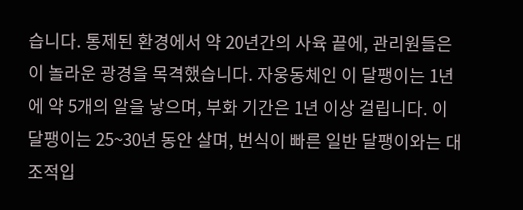습니다. 통제된 환경에서 약 20년간의 사육 끝에, 관리원들은 이 놀라운 광경을 목격했습니다. 자웅동체인 이 달팽이는 1년에 약 5개의 알을 낳으며, 부화 기간은 1년 이상 걸립니다. 이 달팽이는 25~30년 동안 살며, 번식이 빠른 일반 달팽이와는 대조적입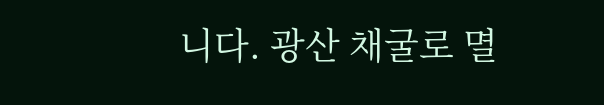니다. 광산 채굴로 멸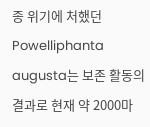종 위기에 처했던 Powelliphanta augusta는 보존 활동의 결과로 현재 약 2000마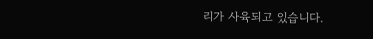리가 사육되고 있습니다.